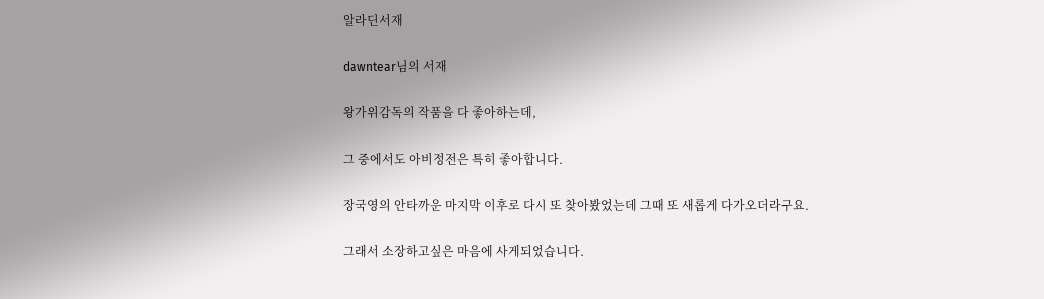알라딘서재

dawntear님의 서재

왕가위감독의 작품을 다 좋아하는데,

그 중에서도 아비정전은 특히 좋아합니다.

장국영의 안타까운 마지막 이후로 다시 또 찾아봤었는데 그때 또 새롭게 다가오더라구요.

그래서 소장하고싶은 마음에 사게되었습니다.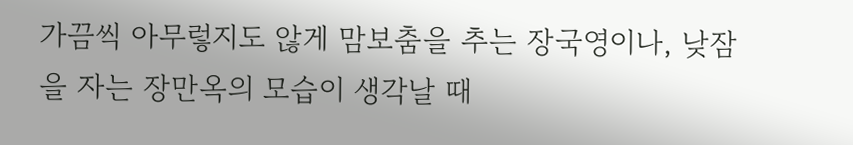가끔씩 아무렇지도 않게 맘보춤을 추는 장국영이나, 낮잠을 자는 장만옥의 모습이 생각날 때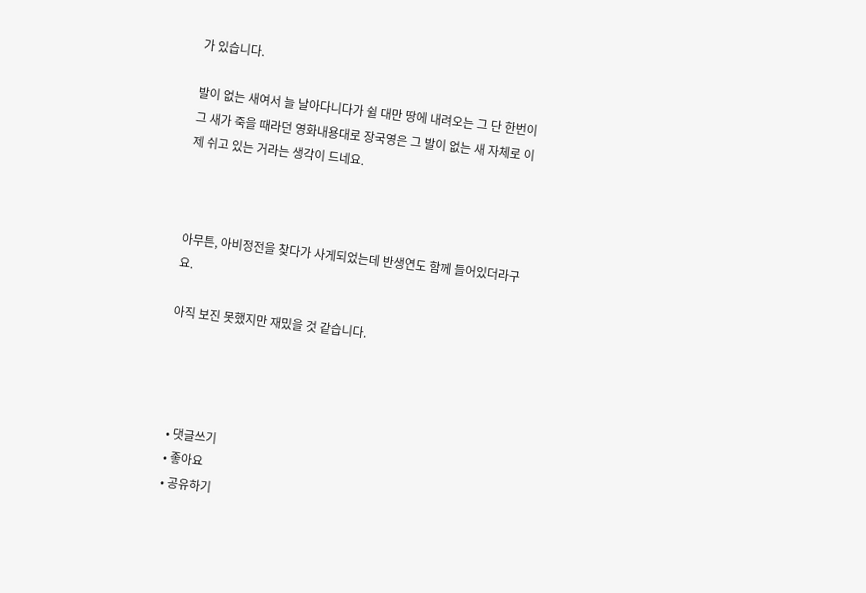가 있습니다.

발이 없는 새여서 늘 날아다니다가 쉴 대만 땅에 내려오는 그 단 한번이 그 새가 죽을 때라던 영화내용대로 장국영은 그 발이 없는 새 자체로 이제 쉬고 있는 거라는 생각이 드네요.



아무튼, 아비정전을 찾다가 사게되었는데 반생연도 함께 들어있더라구요.

아직 보진 못했지만 재밌을 것 같습니다.




  • 댓글쓰기
  • 좋아요
  • 공유하기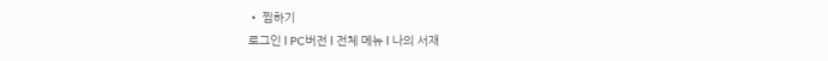• 찜하기
로그인 l PC버전 l 전체 메뉴 l 나의 서재